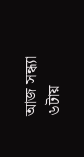আজ সন্ধ্যা ৬টায়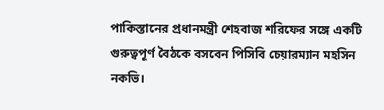পাকিস্তানের প্রধানমন্ত্রী শেহবাজ শরিফের সঙ্গে একটি গুরুত্বপূর্ণ বৈঠকে বসবেন পিসিবি চেয়ারম্যান মহসিন নকভি।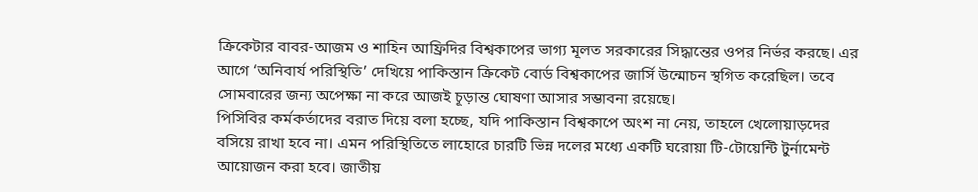ক্রিকেটার বাবর-আজম ও শাহিন আফ্রিদির বিশ্বকাপের ভাগ্য মূলত সরকারের সিদ্ধান্তের ওপর নির্ভর করছে। এর আগে ‘অনিবার্য পরিস্থিতি’ দেখিয়ে পাকিস্তান ক্রিকেট বোর্ড বিশ্বকাপের জার্সি উন্মোচন স্থগিত করেছিল। তবে সোমবারের জন্য অপেক্ষা না করে আজই চূড়ান্ত ঘোষণা আসার সম্ভাবনা রয়েছে।
পিসিবির কর্মকর্তাদের বরাত দিয়ে বলা হচ্ছে, যদি পাকিস্তান বিশ্বকাপে অংশ না নেয়, তাহলে খেলোয়াড়দের বসিয়ে রাখা হবে না। এমন পরিস্থিতিতে লাহোরে চারটি ভিন্ন দলের মধ্যে একটি ঘরোয়া টি-টোয়েন্টি টুর্নামেন্ট আয়োজন করা হবে। জাতীয়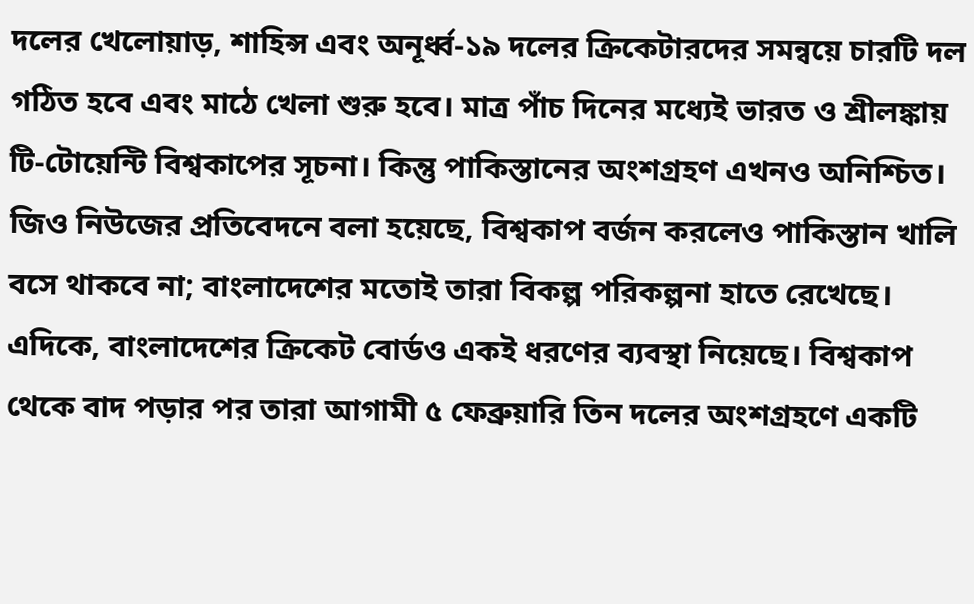দলের খেলোয়াড়, শাহিন্স এবং অনূর্ধ্ব-১৯ দলের ক্রিকেটারদের সমন্বয়ে চারটি দল গঠিত হবে এবং মাঠে খেলা শুরু হবে। মাত্র পাঁচ দিনের মধ্যেই ভারত ও শ্রীলঙ্কায় টি-টোয়েন্টি বিশ্বকাপের সূচনা। কিন্তু পাকিস্তানের অংশগ্রহণ এখনও অনিশ্চিত। জিও নিউজের প্রতিবেদনে বলা হয়েছে, বিশ্বকাপ বর্জন করলেও পাকিস্তান খালি বসে থাকবে না; বাংলাদেশের মতোই তারা বিকল্প পরিকল্পনা হাতে রেখেছে।
এদিকে, বাংলাদেশের ক্রিকেট বোর্ডও একই ধরণের ব্যবস্থা নিয়েছে। বিশ্বকাপ থেকে বাদ পড়ার পর তারা আগামী ৫ ফেব্রুয়ারি তিন দলের অংশগ্রহণে একটি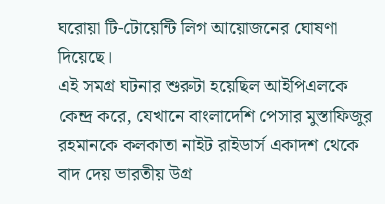ঘরোয়া টি-টোয়েন্টি লিগ আয়োজনের ঘোষণা দিয়েছে।
এই সমগ্র ঘটনার শুরুটা হয়েছিল আইপিএলকে কেন্দ্র করে, যেখানে বাংলাদেশি পেসার মুস্তাফিজুর রহমানকে কলকাতা নাইট রাইডার্স একাদশ থেকে বাদ দেয় ভারতীয় উগ্র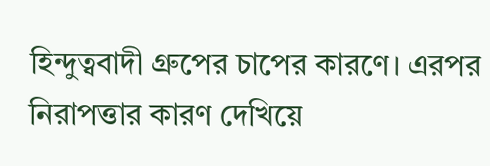হিন্দুত্ববাদী গ্রুপের চাপের কারণে। এরপর নিরাপত্তার কারণ দেখিয়ে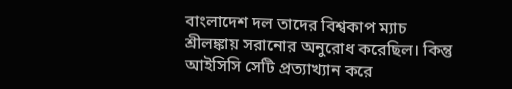বাংলাদেশ দল তাদের বিশ্বকাপ ম্যাচ শ্রীলঙ্কায় সরানোর অনুরোধ করেছিল। কিন্তু আইসিসি সেটি প্রত্যাখ্যান করে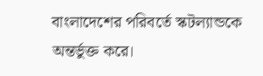বাংলাদেশের পরিবর্তে স্কটল্যান্ডকে অন্তর্ভুক্ত করে।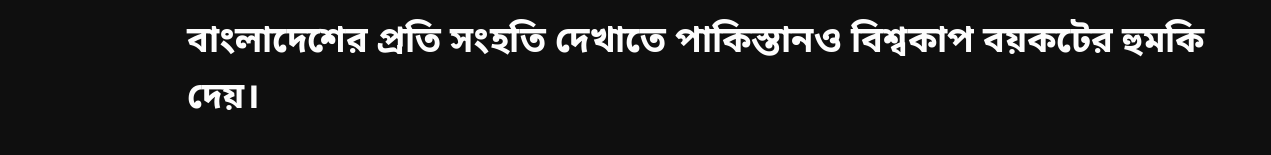বাংলাদেশের প্রতি সংহতি দেখাতে পাকিস্তানও বিশ্বকাপ বয়কটের হুমকি দেয়।